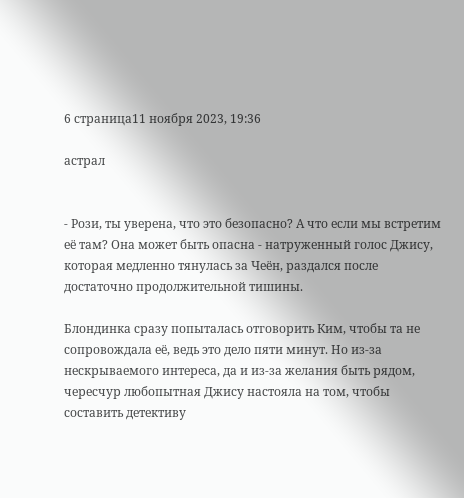6 страница11 ноября 2023, 19:36

астрал


- Рози, ты уверена, что это безопасно? А что если мы встретим её там? Она может быть опасна - натруженный голос Джису, которая медленно тянулась за Чеён, раздался после достаточно продолжительной тишины.

Блондинка сразу попыталась отговорить Ким, чтобы та не сопровождала её, ведь это дело пяти минут. Но из-за нескрываемого интереса, да и из-за желания быть рядом, чересчур любопытная Джису настояла на том, чтобы составить детективу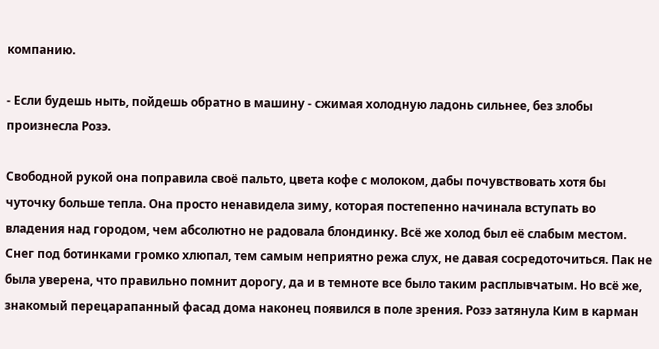компанию.

- Если будешь ныть, пойдешь обратно в машину - сжимая холодную ладонь сильнее, без злобы произнесла Розэ.

Свободной рукой она поправила своё пальто, цвета кофе с молоком, дабы почувствовать хотя бы чуточку больше тепла. Она просто ненавидела зиму, которая постепенно начинала вступать во владения над городом, чем абсолютно не радовала блондинку. Всё же холод был её слабым местом. Снег под ботинками громко хлюпал, тем самым неприятно режа слух, не давая сосредоточиться. Пак не была уверена, что правильно помнит дорогу, да и в темноте все было таким расплывчатым. Но всё же, знакомый перецарапанный фасад дома наконец появился в поле зрения. Розэ затянула Ким в карман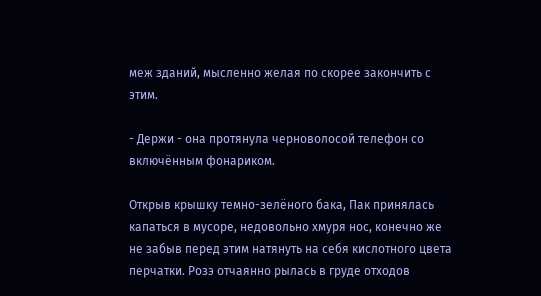меж зданий, мысленно желая по скорее закончить с этим.

- Держи - она протянула черноволосой телефон со включённым фонариком.

Открыв крышку темно-зелёного бака, Пак принялась капаться в мусоре, недовольно хмуря нос, конечно же не забыв перед этим натянуть на себя кислотного цвета перчатки. Розэ отчаянно рылась в груде отходов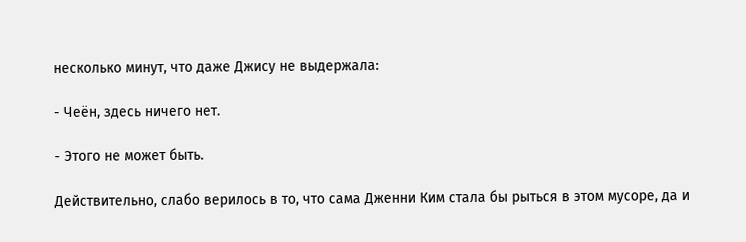несколько минут, что даже Джису не выдержала:

- Чеён, здесь ничего нет.

- Этого не может быть.

Действительно, слабо верилось в то, что сама Дженни Ким стала бы рыться в этом мусоре, да и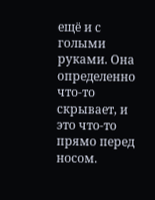ещё и с голыми руками. Она определенно что-то скрывает, и это что-то прямо перед носом.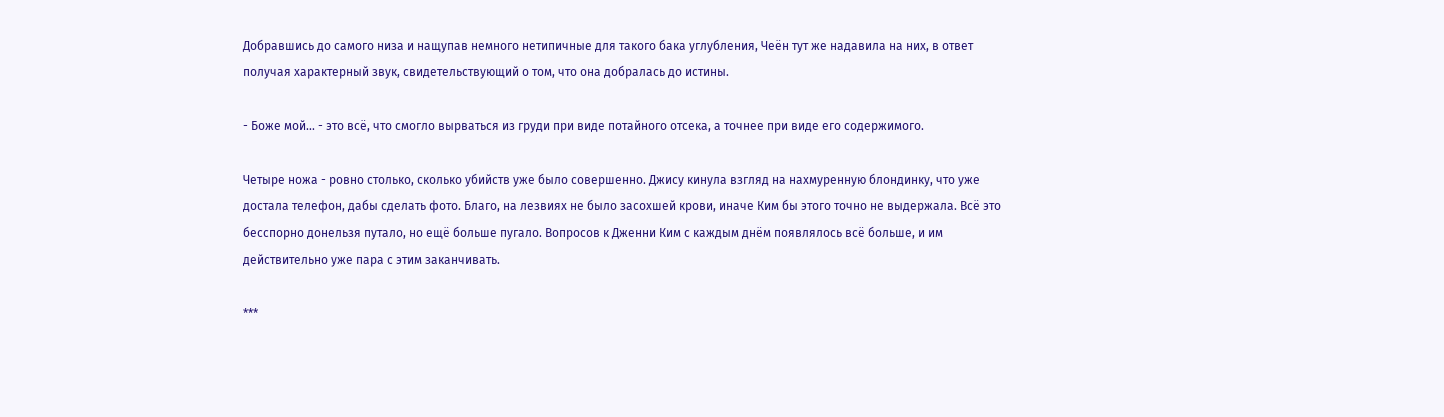Добравшись до самого низа и нащупав немного нетипичные для такого бака углубления, Чеён тут же надавила на них, в ответ получая характерный звук, свидетельствующий о том, что она добралась до истины.

- Боже мой... - это всё, что смогло вырваться из груди при виде потайного отсека, а точнее при виде его содержимого.

Четыре ножа - ровно столько, сколько убийств уже было совершенно. Джису кинула взгляд на нахмуренную блондинку, что уже достала телефон, дабы сделать фото. Благо, на лезвиях не было засохшей крови, иначе Ким бы этого точно не выдержала. Всё это бесспорно донельзя путало, но ещё больше пугало. Вопросов к Дженни Ким с каждым днём появлялось всё больше, и им действительно уже пара с этим заканчивать.

***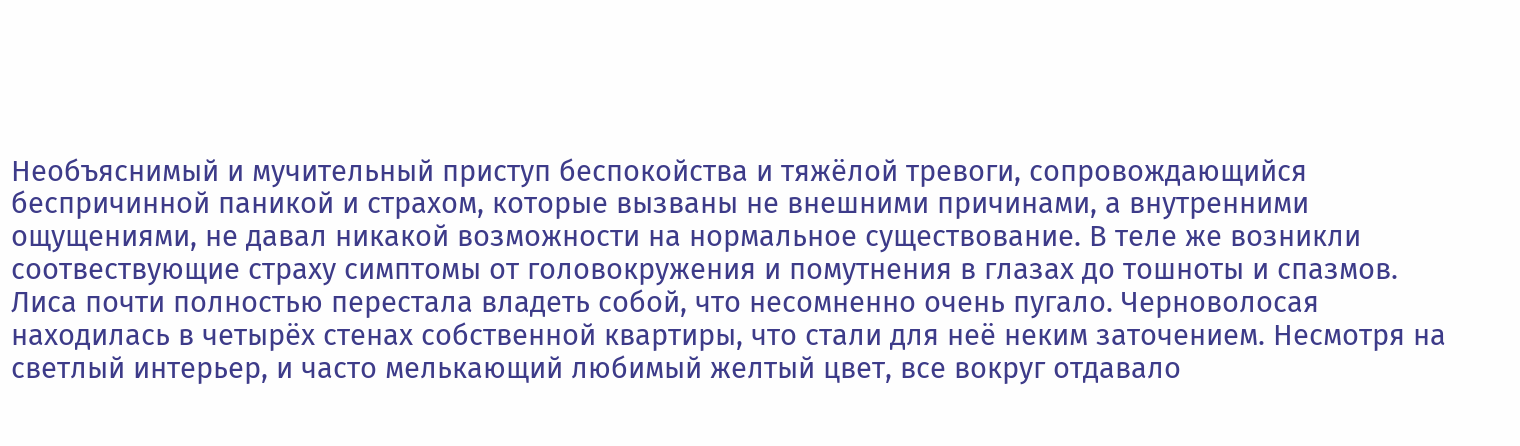Необъяснимый и мучительный приступ беспокойства и тяжёлой тревоги, сопровождающийся беспричинной паникой и страхом, которые вызваны не внешними причинами, а внутренними ощущениями, не давал никакой возможности на нормальное существование. В теле же возникли соотвествующие страху симптомы от головокружения и помутнения в глазах до тошноты и спазмов. Лиса почти полностью перестала владеть собой, что несомненно очень пугало. Черноволосая находилась в четырёх стенах собственной квартиры, что стали для неё неким заточением. Несмотря на светлый интерьер, и часто мелькающий любимый желтый цвет, все вокруг отдавало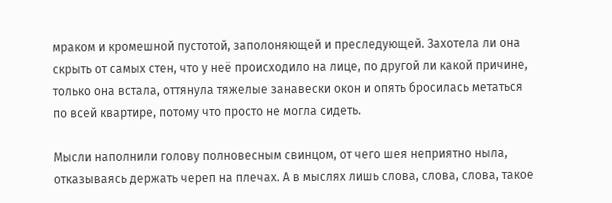мраком и кромешной пустотой, заполоняющей и преследующей. Захотела ли она скрыть от самых стен, что у неё происходило на лице, по другой ли какой причине, только она встала, оттянула тяжелые занавески окон и опять бросилась метаться по всей квартире, потому что просто не могла сидеть.

Мысли наполнили голову полновесным свинцом, от чего шея неприятно ныла, отказываясь держать череп на плечах. А в мыслях лишь слова, слова, слова, такое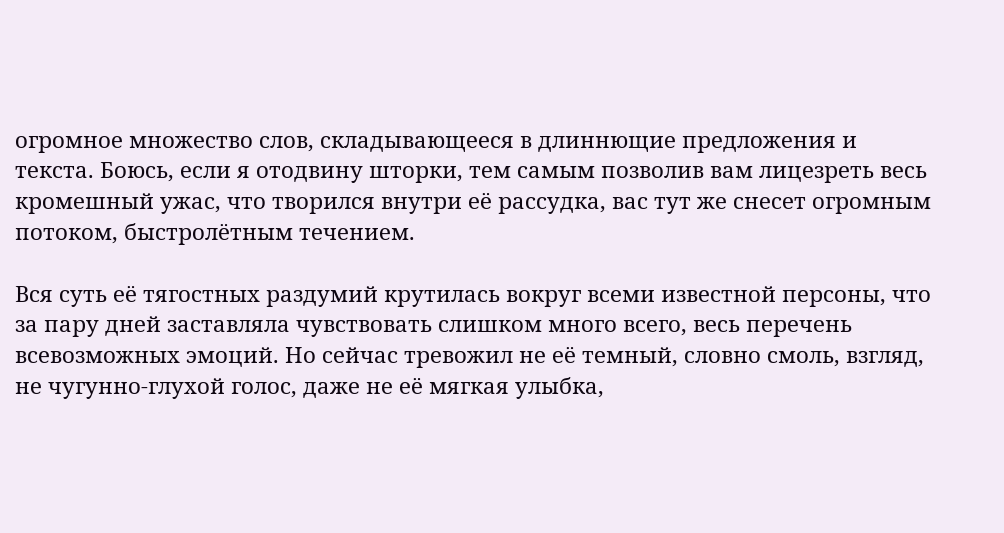огромное множество слов, складывающееся в длиннющие предложения и текста. Боюсь, если я отодвину шторки, тем самым позволив вам лицезреть весь кромешный ужас, что творился внутри её рассудка, вас тут же снесет огромным потоком, быстролётным течением.

Вся суть её тягостных раздумий крутилась вокруг всеми известной персоны, что за пару дней заставляла чувствовать слишком много всего, весь перечень всевозможных эмоций. Но сейчас тревожил не её темный, словно смоль, взгляд, не чугунно-глухой голос, даже не её мягкая улыбка,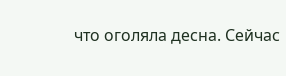что оголяла десна. Сейчас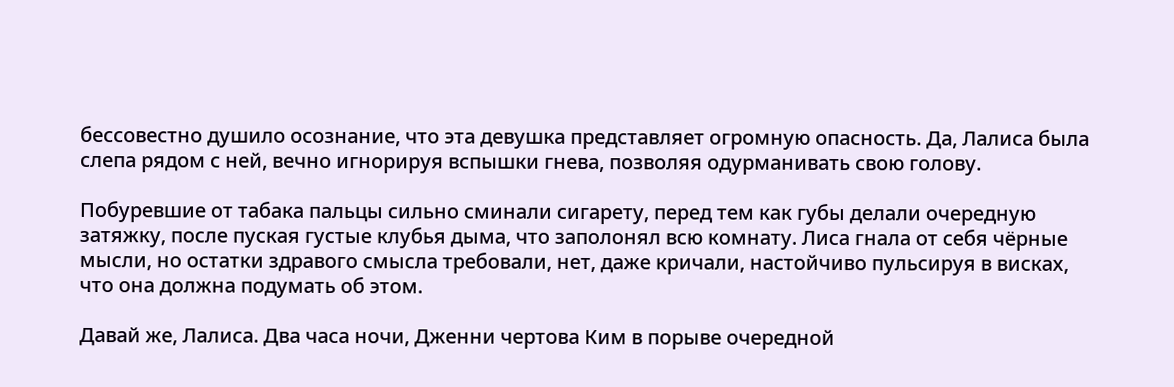бессовестно душило осознание, что эта девушка представляет огромную опасность. Да, Лалиса была слепа рядом с ней, вечно игнорируя вспышки гнева, позволяя одурманивать свою голову.

Побуревшие от табака пальцы сильно сминали сигарету, перед тем как губы делали очередную затяжку, после пуская густые клубья дыма, что заполонял всю комнату. Лиса гнала от себя чёрные мысли, но остатки здравого смысла требовали, нет, даже кричали, настойчиво пульсируя в висках, что она должна подумать об этом.

Давай же, Лалиса. Два часа ночи, Дженни чертова Ким в порыве очередной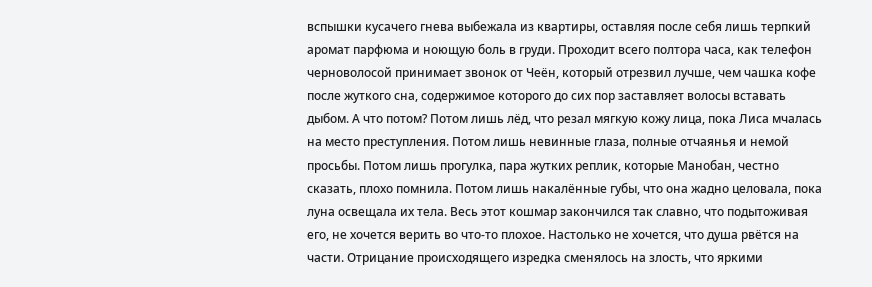вспышки кусачего гнева выбежала из квартиры, оставляя после себя лишь терпкий аромат парфюма и ноющую боль в груди. Проходит всего полтора часа, как телефон черноволосой принимает звонок от Чеён, который отрезвил лучше, чем чашка кофе после жуткого сна, содержимое которого до сих пор заставляет волосы вставать дыбом. А что потом? Потом лишь лёд, что резал мягкую кожу лица, пока Лиса мчалась на место преступления. Потом лишь невинные глаза, полные отчаянья и немой просьбы. Потом лишь прогулка, пара жутких реплик, которые Манобан, честно сказать, плохо помнила. Потом лишь накалённые губы, что она жадно целовала, пока луна освещала их тела. Весь этот кошмар закончился так славно, что подытоживая его, не хочется верить во что-то плохое. Настолько не хочется, что душа рвётся на части. Отрицание происходящего изредка сменялось на злость, что яркими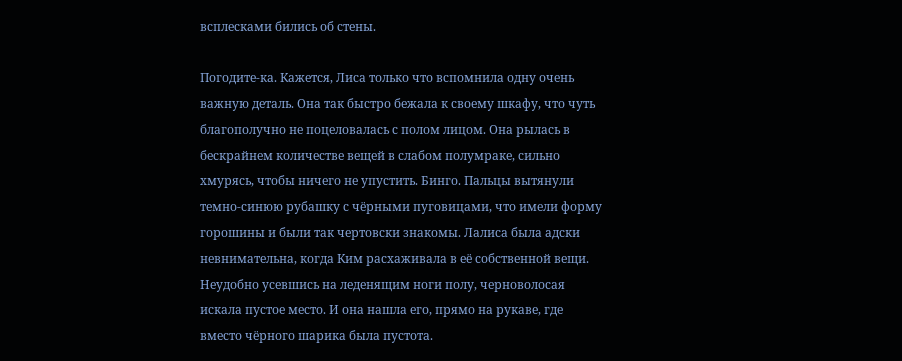всплесками бились об стены.

Погодите-ка. Кажется, Лиса только что вспомнила одну очень важную деталь. Она так быстро бежала к своему шкафу, что чуть благополучно не поцеловалась с полом лицом. Она рылась в бескрайнем количестве вещей в слабом полумраке, сильно хмурясь, чтобы ничего не упустить. Бинго. Пальцы вытянули темно-синюю рубашку с чёрными пуговицами, что имели форму горошины и были так чертовски знакомы. Лалиса была адски невнимательна, когда Ким расхаживала в её собственной вещи. Неудобно усевшись на леденящим ноги полу, черноволосая искала пустое место. И она нашла его, прямо на рукаве, где вместо чёрного шарика была пустота.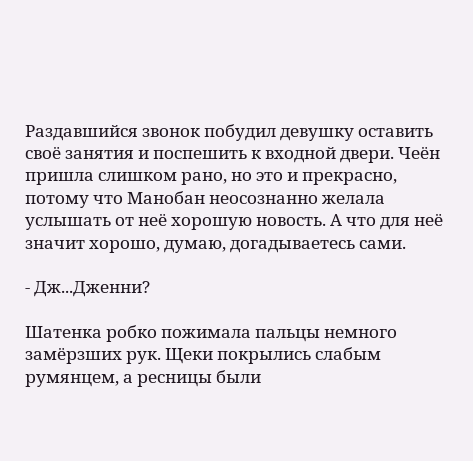Раздавшийся звонок побудил девушку оставить своё занятия и поспешить к входной двери. Чеён пришла слишком рано, но это и прекрасно, потому что Манобан неосознанно желала услышать от неё хорошую новость. А что для неё значит хорошо, думаю, догадываетесь сами.

- Дж...Дженни?

Шатенка робко пожимала пальцы немного замёрзших рук. Щеки покрылись слабым румянцем, а ресницы были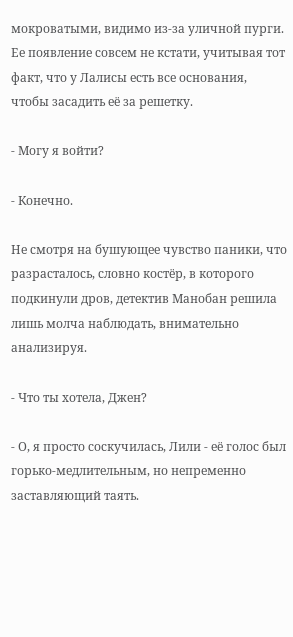мокроватыми, видимо из-за уличной пурги. Ее появление совсем не кстати, учитывая тот факт, что у Лалисы есть все основания, чтобы засадить её за решетку.

- Могу я войти?

- Конечно.

Не смотря на бушующее чувство паники, что разрасталось, словно костёр, в которого подкинули дров, детектив Манобан решила лишь молча наблюдать, внимательно анализируя.

- Что ты хотела, Джен?

- О, я просто соскучилась, Лили - её голос был горько-медлительным, но непременно заставляющий таять.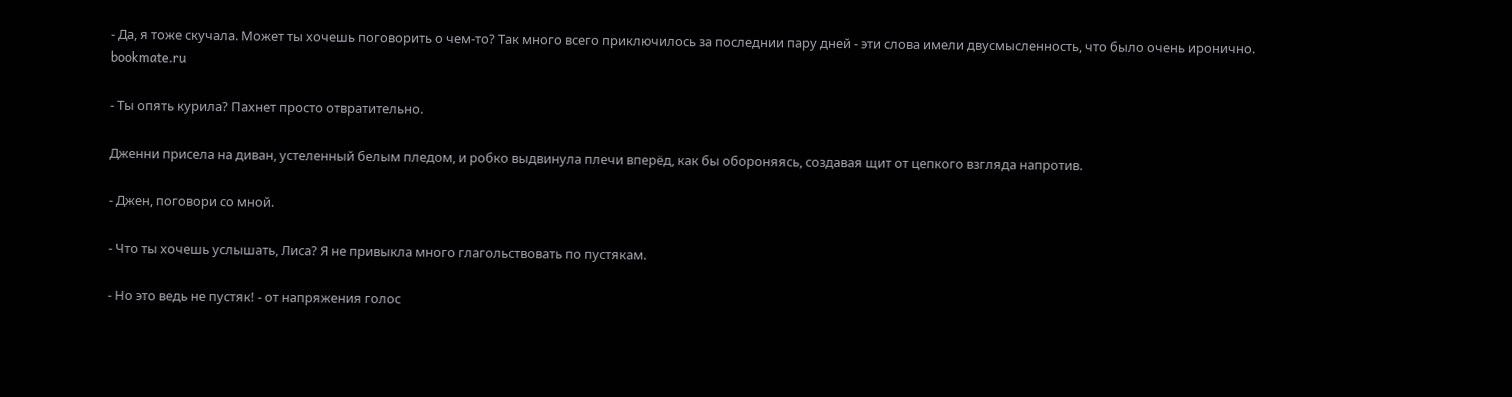- Да, я тоже скучала. Может ты хочешь поговорить о чем-то? Так много всего приключилось за последнии пару дней - эти слова имели двусмысленность, что было очень иронично.
bookmate.ru

- Ты опять курила? Пахнет просто отвратительно.

Дженни присела на диван, устеленный белым пледом, и робко выдвинула плечи вперёд, как бы обороняясь, создавая щит от цепкого взгляда напротив.

- Джен, поговори со мной.

- Что ты хочешь услышать, Лиса? Я не привыкла много глагольствовать по пустякам.

- Но это ведь не пустяк! - от напряжения голос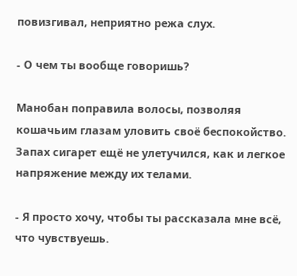повизгивал, неприятно режа слух.

- О чем ты вообще говоришь?

Манобан поправила волосы, позволяя кошачьим глазам уловить своё беспокойство. Запах сигарет ещё не улетучился, как и легкое напряжение между их телами.

- Я просто хочу, чтобы ты рассказала мне всё, что чувствуешь.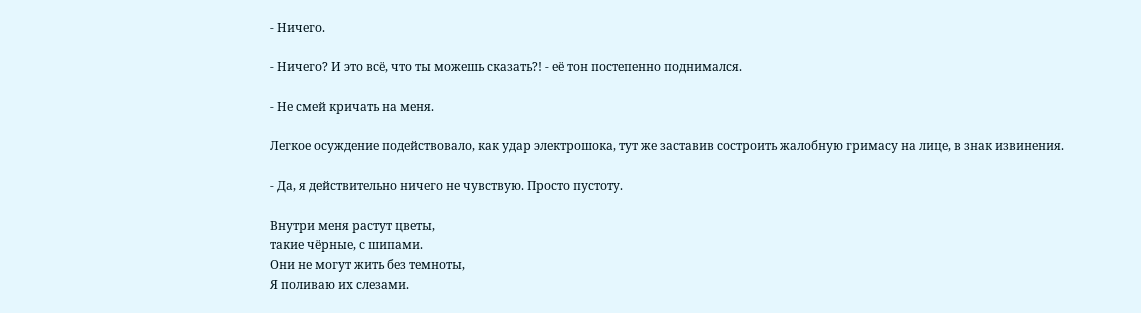- Ничего.

- Ничего? И это всё, что ты можешь сказать?! - её тон постепенно поднимался.

- Не смей кричать на меня.

Легкое осуждение подействовало, как удар электрошока, тут же заставив состроить жалобную гримасу на лице, в знак извинения.

- Да, я действительно ничего не чувствую. Просто пустоту.

Внутри меня растут цветы,
такие чёрные, с шипами.
Они не могут жить без темноты,
Я поливаю их слезами.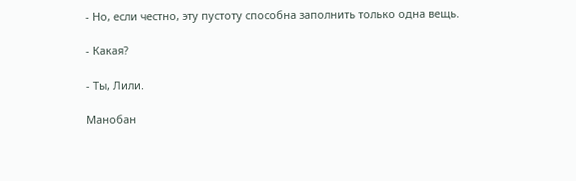- Но, если честно, эту пустоту способна заполнить только одна вещь.

- Какая?

- Ты, Лили.

Манобан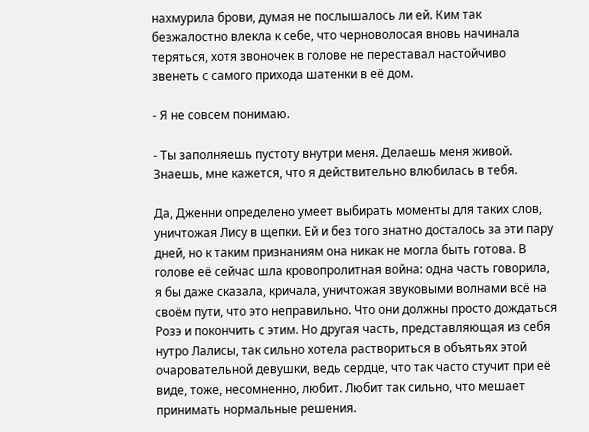нахмурила брови, думая не послышалось ли ей. Ким так безжалостно влекла к себе, что черноволосая вновь начинала теряться, хотя звоночек в голове не переставал настойчиво звенеть с самого прихода шатенки в её дом.

- Я не совсем понимаю.

- Ты заполняешь пустоту внутри меня. Делаешь меня живой. Знаешь, мне кажется, что я действительно влюбилась в тебя.

Да, Дженни определено умеет выбирать моменты для таких слов, уничтожая Лису в щепки. Ей и без того знатно досталось за эти пару дней, но к таким признаниям она никак не могла быть готова. В голове её сейчас шла кровопролитная война: одна часть говорила, я бы даже сказала, кричала, уничтожая звуковыми волнами всё на своём пути, что это неправильно. Что они должны просто дождаться Розэ и покончить с этим. Но другая часть, представляющая из себя нутро Лалисы, так сильно хотела раствориться в объятьях этой очаровательной девушки, ведь сердце, что так часто стучит при её виде, тоже, несомненно, любит. Любит так сильно, что мешает принимать нормальные решения.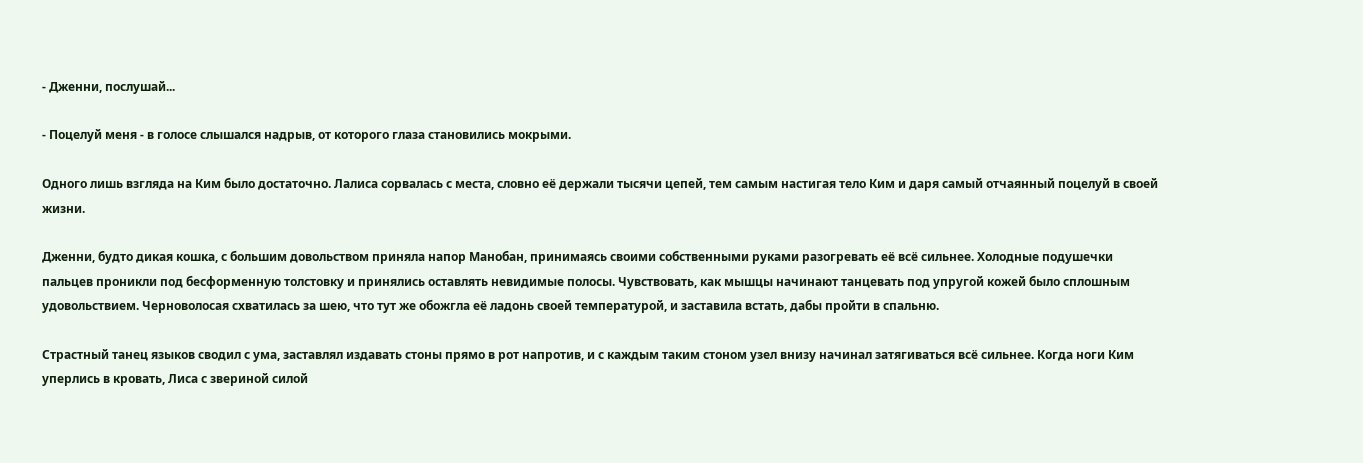- Дженни, послушай...

- Поцелуй меня - в голосе слышался надрыв, от которого глаза становились мокрыми.

Одного лишь взгляда на Ким было достаточно. Лалиса сорвалась с места, словно её держали тысячи цепей, тем самым настигая тело Ким и даря самый отчаянный поцелуй в своей жизни.

Дженни, будто дикая кошка, с большим довольством приняла напор Манобан, принимаясь своими собственными руками разогревать её всё сильнее. Холодные подушечки пальцев проникли под бесформенную толстовку и принялись оставлять невидимые полосы. Чувствовать, как мышцы начинают танцевать под упругой кожей было сплошным удовольствием. Черноволосая схватилась за шею, что тут же обожгла её ладонь своей температурой, и заставила встать, дабы пройти в спальню.

Страстный танец языков сводил с ума, заставлял издавать стоны прямо в рот напротив, и с каждым таким стоном узел внизу начинал затягиваться всё сильнее. Когда ноги Ким уперлись в кровать, Лиса с звериной силой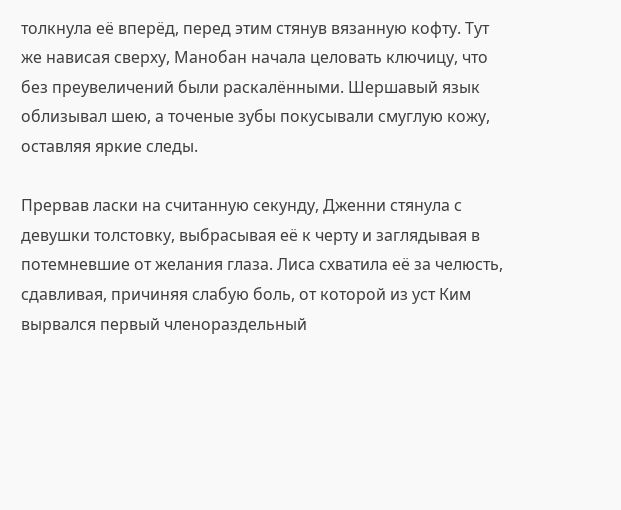толкнула её вперёд, перед этим стянув вязанную кофту. Тут же нависая сверху, Манобан начала целовать ключицу, что без преувеличений были раскалёнными. Шершавый язык облизывал шею, а точеные зубы покусывали смуглую кожу, оставляя яркие следы.

Прервав ласки на считанную секунду, Дженни стянула с девушки толстовку, выбрасывая её к черту и заглядывая в потемневшие от желания глаза. Лиса схватила её за челюсть, сдавливая, причиняя слабую боль, от которой из уст Ким вырвался первый членораздельный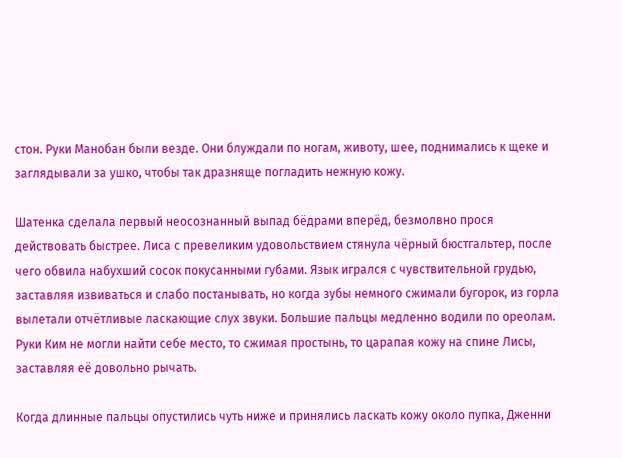стон. Руки Манобан были везде. Они блуждали по ногам, животу, шее, поднимались к щеке и заглядывали за ушко, чтобы так дразняще погладить нежную кожу.

Шатенка сделала первый неосознанный выпад бёдрами вперёд, безмолвно прося действовать быстрее. Лиса с превеликим удовольствием стянула чёрный бюстгальтер, после чего обвила набухший сосок покусанными губами. Язык игрался с чувствительной грудью, заставляя извиваться и слабо постанывать, но когда зубы немного сжимали бугорок, из горла вылетали отчётливые ласкающие слух звуки. Большие пальцы медленно водили по ореолам. Руки Ким не могли найти себе место, то сжимая простынь, то царапая кожу на спине Лисы, заставляя её довольно рычать.

Когда длинные пальцы опустились чуть ниже и принялись ласкать кожу около пупка, Дженни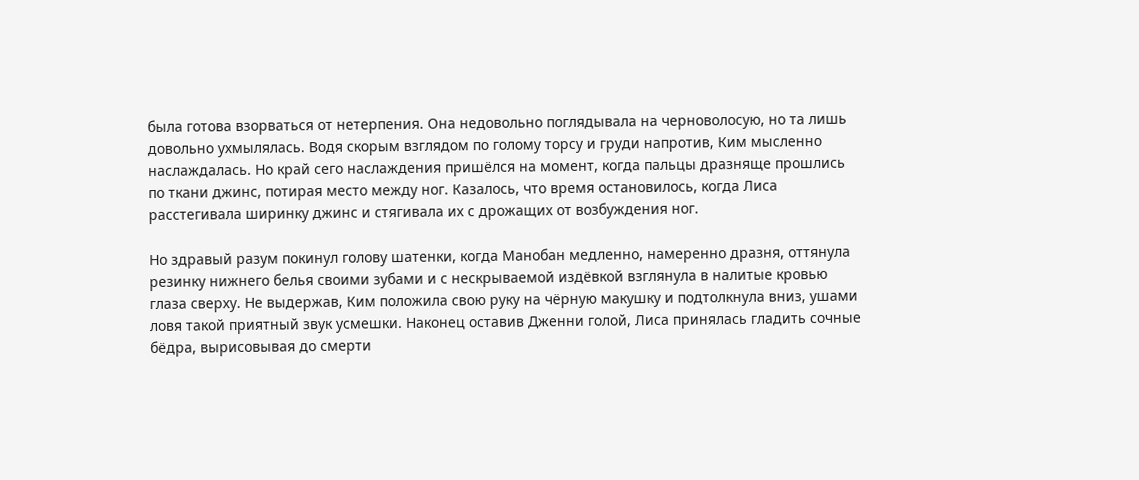была готова взорваться от нетерпения. Она недовольно поглядывала на черноволосую, но та лишь довольно ухмылялась. Водя скорым взглядом по голому торсу и груди напротив, Ким мысленно наслаждалась. Но край сего наслаждения пришёлся на момент, когда пальцы дразняще прошлись по ткани джинс, потирая место между ног. Казалось, что время остановилось, когда Лиса расстегивала ширинку джинс и стягивала их с дрожащих от возбуждения ног.

Но здравый разум покинул голову шатенки, когда Манобан медленно, намеренно дразня, оттянула резинку нижнего белья своими зубами и с нескрываемой издёвкой взглянула в налитые кровью глаза сверху. Не выдержав, Ким положила свою руку на чёрную макушку и подтолкнула вниз, ушами ловя такой приятный звук усмешки. Наконец оставив Дженни голой, Лиса принялась гладить сочные бёдра, вырисовывая до смерти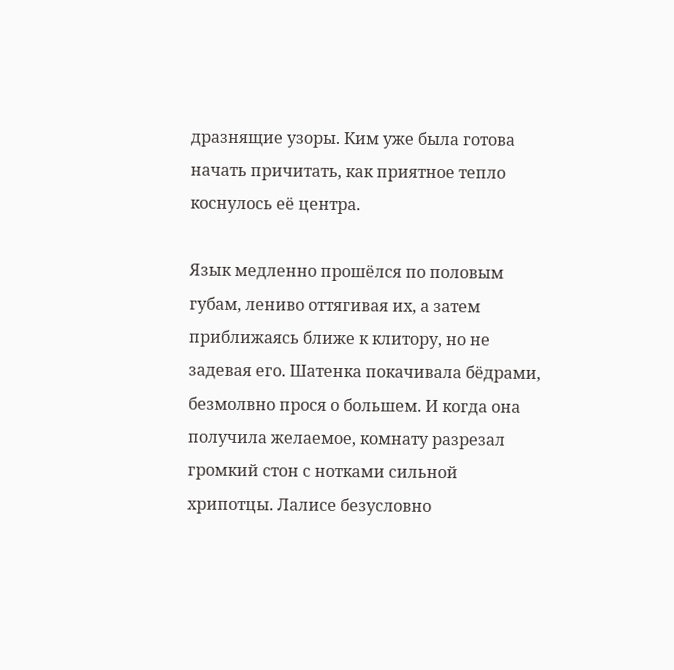дразнящие узоры. Ким уже была готова начать причитать, как приятное тепло коснулось её центра.

Язык медленно прошёлся по половым губам, лениво оттягивая их, а затем приближаясь ближе к клитору, но не задевая его. Шатенка покачивала бёдрами, безмолвно прося о большем. И когда она получила желаемое, комнату разрезал громкий стон с нотками сильной хрипотцы. Лалисе безусловно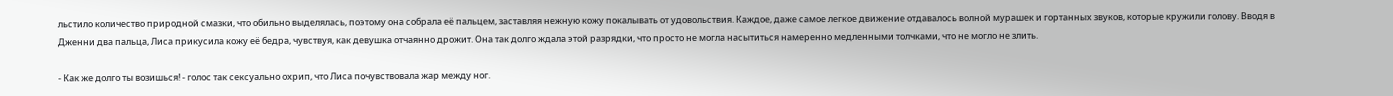льстило количество природной смазки, что обильно выделялась, поэтому она собрала её пальцем, заставляя нежную кожу покалывать от удовольствия. Каждое, даже самое легкое движение отдавалось волной мурашек и гортанных звуков, которые кружили голову. Вводя в Дженни два пальца, Лиса прикусила кожу её бедра, чувствуя, как девушка отчаянно дрожит. Она так долго ждала этой разрядки, что просто не могла насытиться намеренно медленными толчками, что не могло не злить.

- Как же долго ты возишься! - голос так сексуально охрип, что Лиса почувствовала жар между ног.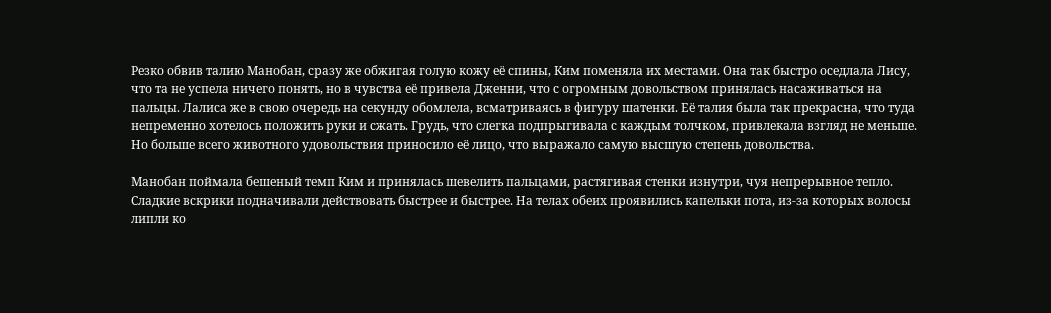Резко обвив талию Манобан, сразу же обжигая голую кожу её спины, Ким поменяла их местами. Она так быстро оседлала Лису, что та не успела ничего понять, но в чувства её привела Дженни, что с огромным довольством принялась насаживаться на пальцы. Лалиса же в свою очередь на секунду обомлела, всматриваясь в фигуру шатенки. Её талия была так прекрасна, что туда непременно хотелось положить руки и сжать. Грудь, что слегка подпрыгивала с каждым толчком, привлекала взгляд не меньше. Но больше всего животного удовольствия приносило её лицо, что выражало самую высшую степень довольства.

Манобан поймала бешеный темп Ким и принялась шевелить пальцами, растягивая стенки изнутри, чуя непрерывное тепло. Сладкие вскрики подначивали действовать быстрее и быстрее. На телах обеих проявились капельки пота, из-за которых волосы липли ко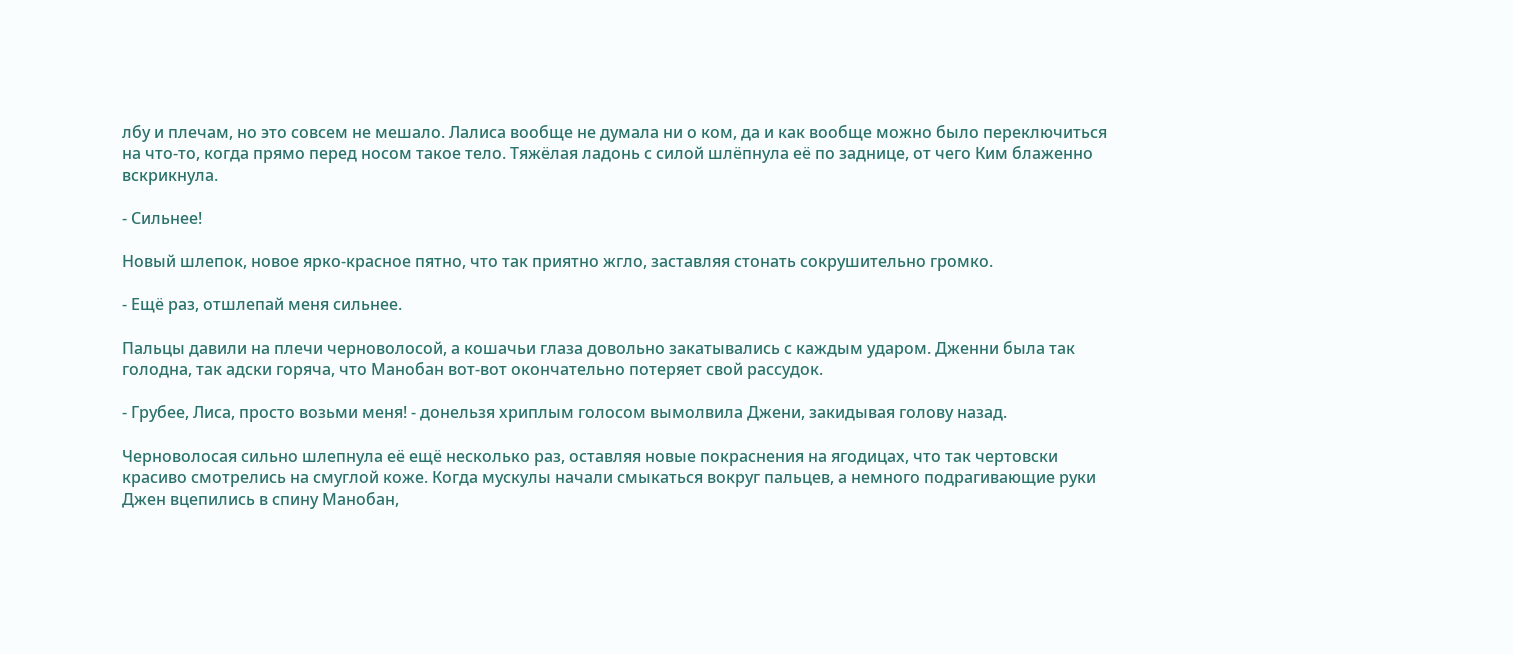лбу и плечам, но это совсем не мешало. Лалиса вообще не думала ни о ком, да и как вообще можно было переключиться на что-то, когда прямо перед носом такое тело. Тяжёлая ладонь с силой шлёпнула её по заднице, от чего Ким блаженно вскрикнула.

- Сильнее!

Новый шлепок, новое ярко-красное пятно, что так приятно жгло, заставляя стонать сокрушительно громко.

- Ещё раз, отшлепай меня сильнее.

Пальцы давили на плечи черноволосой, а кошачьи глаза довольно закатывались с каждым ударом. Дженни была так голодна, так адски горяча, что Манобан вот-вот окончательно потеряет свой рассудок.

- Грубее, Лиса, просто возьми меня! - донельзя хриплым голосом вымолвила Джени, закидывая голову назад.

Черноволосая сильно шлепнула её ещё несколько раз, оставляя новые покраснения на ягодицах, что так чертовски красиво смотрелись на смуглой коже. Когда мускулы начали смыкаться вокруг пальцев, а немного подрагивающие руки Джен вцепились в спину Манобан,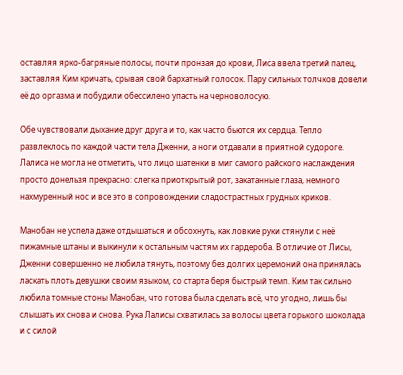оставляя ярко-багряные полосы, почти пронзая до крови, Лиса ввела третий палец, заставляя Ким кричать, срывая свой бархатный голосок. Пару сильных толчков довели её до оргазма и побудили обессилено упасть на черноволосую.

Обе чувствовали дыхание друг друга и то, как часто бьются их сердца. Тепло развлеклось по каждой части тела Дженни, а ноги отдавали в приятной судороге. Лалиса не могла не отметить, что лицо шатенки в миг самого райского наслаждения просто донельзя прекрасно: слегка приоткрытый рот, закатанные глаза, немного нахмуренный нос и все это в сопровождении сладострастных грудных криков.

Манобан не успела даже отдышаться и обсохнуть, как ловкие руки стянули с неё пижамные штаны и выкинули к остальным частям их гардероба. В отличие от Лисы, Дженни совершенно не любила тянуть, поэтому без долгих церемоний она принялась ласкать плоть девушки своим языком, со старта беря быстрый темп. Ким так сильно любила томные стоны Манобан, что готова была сделать всё, что угодно, лишь бы слышать их снова и снова. Рука Лалисы схватилась за волосы цвета горького шоколада и с силой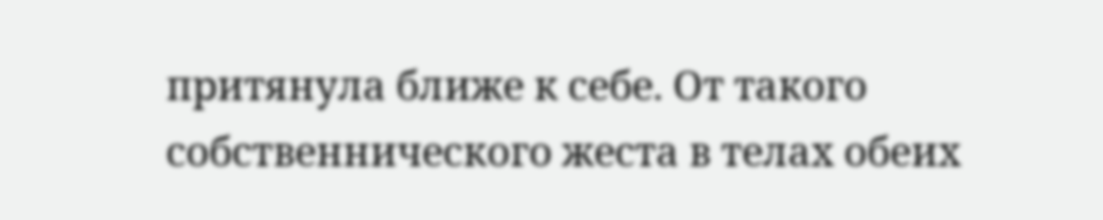притянула ближе к себе. От такого собственнического жеста в телах обеих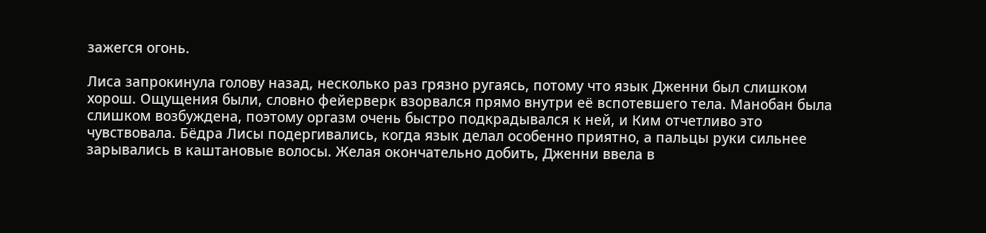зажегся огонь.

Лиса запрокинула голову назад, несколько раз грязно ругаясь, потому что язык Дженни был слишком хорош. Ощущения были, словно фейерверк взорвался прямо внутри её вспотевшего тела. Манобан была слишком возбуждена, поэтому оргазм очень быстро подкрадывался к ней, и Ким отчетливо это чувствовала. Бёдра Лисы подергивались, когда язык делал особенно приятно, а пальцы руки сильнее зарывались в каштановые волосы. Желая окончательно добить, Дженни ввела в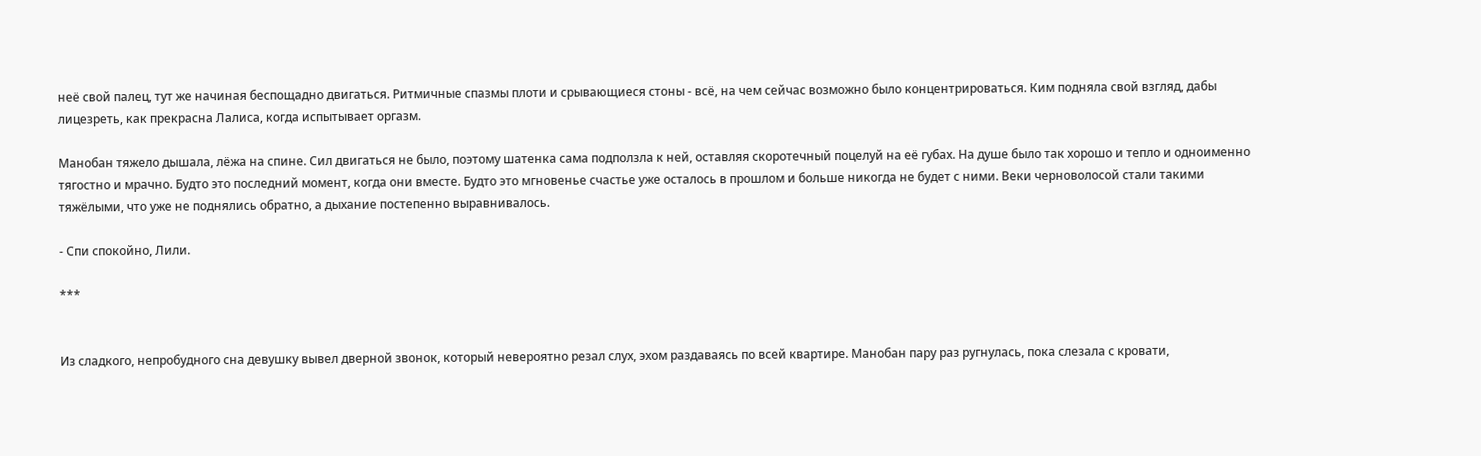неё свой палец, тут же начиная беспощадно двигаться. Ритмичные спазмы плоти и срывающиеся стоны - всё, на чем сейчас возможно было концентрироваться. Ким подняла свой взгляд, дабы лицезреть, как прекрасна Лалиса, когда испытывает оргазм.

Манобан тяжело дышала, лёжа на спине. Сил двигаться не было, поэтому шатенка сама подползла к ней, оставляя скоротечный поцелуй на её губах. На душе было так хорошо и тепло и одноименно тягостно и мрачно. Будто это последний момент, когда они вместе. Будто это мгновенье счастье уже осталось в прошлом и больше никогда не будет с ними. Веки черноволосой стали такими тяжёлыми, что уже не поднялись обратно, а дыхание постепенно выравнивалось.

- Спи спокойно, Лили.

***


Из сладкого, непробудного сна девушку вывел дверной звонок, который невероятно резал слух, эхом раздаваясь по всей квартире. Манобан пару раз ругнулась, пока слезала с кровати,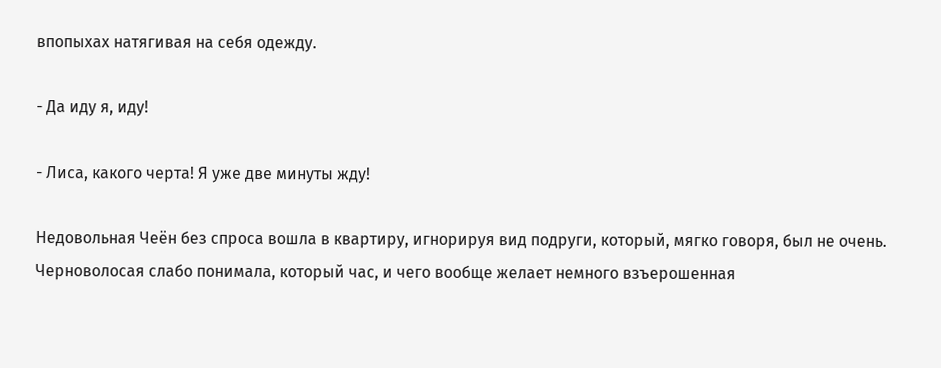впопыхах натягивая на себя одежду.

- Да иду я, иду!

- Лиса, какого черта! Я уже две минуты жду!

Недовольная Чеён без спроса вошла в квартиру, игнорируя вид подруги, который, мягко говоря, был не очень. Черноволосая слабо понимала, который час, и чего вообще желает немного взъерошенная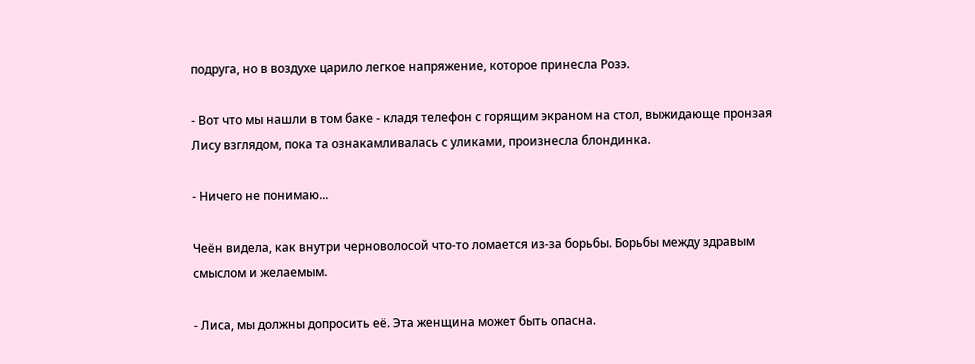подруга, но в воздухе царило легкое напряжение, которое принесла Розэ.

- Вот что мы нашли в том баке - кладя телефон с горящим экраном на стол, выжидающе пронзая Лису взглядом, пока та ознакамливалась с уликами, произнесла блондинка.

- Ничего не понимаю...

Чеён видела, как внутри черноволосой что-то ломается из-за борьбы. Борьбы между здравым смыслом и желаемым.

- Лиса, мы должны допросить её. Эта женщина может быть опасна.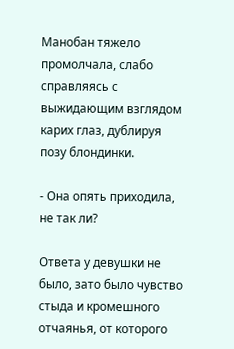Манобан тяжело промолчала, слабо справляясь с выжидающим взглядом карих глаз, дублируя позу блондинки.

- Она опять приходила, не так ли?

Ответа у девушки не было, зато было чувство стыда и кромешного отчаянья, от которого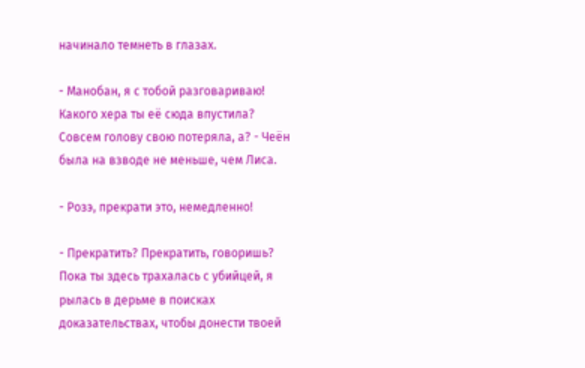начинало темнеть в глазах.

- Манобан, я с тобой разговариваю! Какого хера ты её сюда впустила? Совсем голову свою потеряла, а? - Чеён была на взводе не меньше, чем Лиса.

- Розэ, прекрати это, немедленно!

- Прекратить? Прекратить, говоришь? Пока ты здесь трахалась с убийцей, я рылась в дерьме в поисках доказательствах, чтобы донести твоей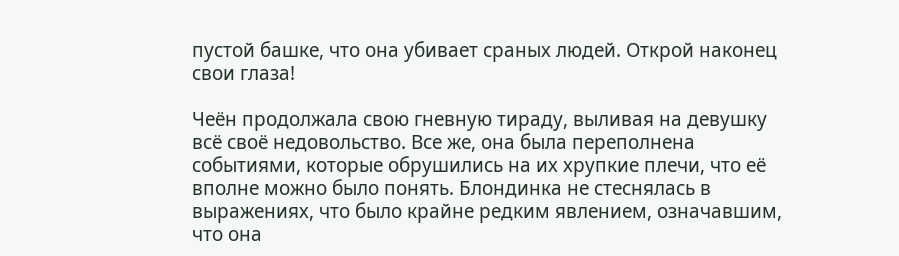пустой башке, что она убивает сраных людей. Открой наконец свои глаза!

Чеён продолжала свою гневную тираду, выливая на девушку всё своё недовольство. Все же, она была переполнена событиями, которые обрушились на их хрупкие плечи, что её вполне можно было понять. Блондинка не стеснялась в выражениях, что было крайне редким явлением, означавшим, что она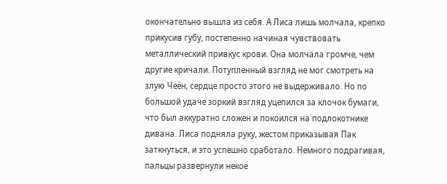окончательно вышла из себя. А Лиса лишь молчала, крепко прикусив губу, постепенно начиная чувствовать металлический привкус крови. Она молчала громче, чем другие кричали. Потупленный взгляд не мог смотреть на злую Чеён, сердце просто этого не выдерживало. Но по большой удаче зоркий взгляд уцепился за клочок бумаги, что был аккуратно сложен и покоился на подлокотнике дивана. Лиса подняла руку, жестом приказывая Пак заткнуться, и это успешно сработало. Немного подрагивая, пальцы развернули некое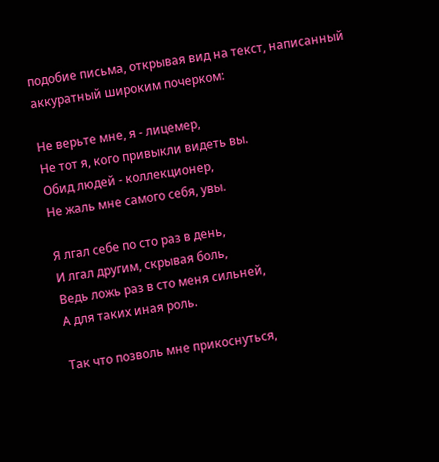подобие письма, открывая вид на текст, написанный аккуратный широким почерком:

Не верьте мне, я - лицемер,
Не тот я, кого привыкли видеть вы.
Обид людей - коллекционер,
Не жаль мне самого себя, увы.

Я лгал себе по сто раз в день,
И лгал другим, скрывая боль,
Ведь ложь раз в сто меня сильней,
А для таких иная роль.

Так что позволь мне прикоснуться,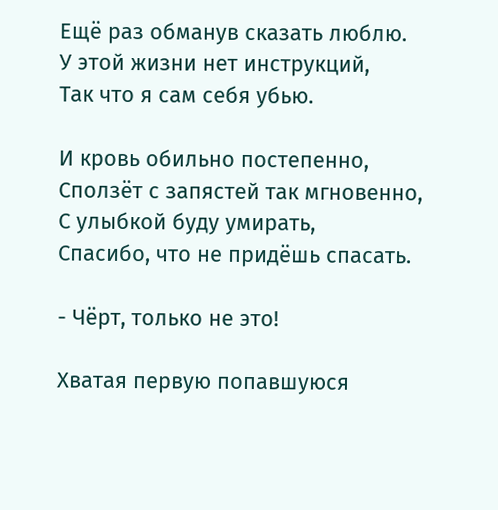Ещё раз обманув сказать люблю.
У этой жизни нет инструкций,
Так что я сам себя убью.

И кровь обильно постепенно,
Сползёт с запястей так мгновенно,
С улыбкой буду умирать,
Спасибо, что не придёшь спасать.

- Чёрт, только не это!

Хватая первую попавшуюся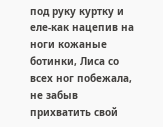под руку куртку и еле-как нацепив на ноги кожаные ботинки, Лиса со всех ног побежала, не забыв прихватить свой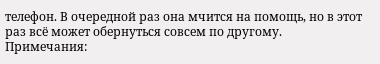телефон. В очередной раз она мчится на помощь, но в этот раз всё может обернуться совсем по другому.
Примечания: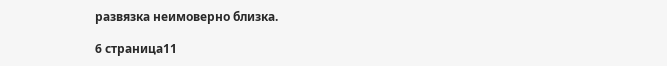развязка неимоверно близка.

6 страница11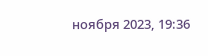ноября 2023, 19:36